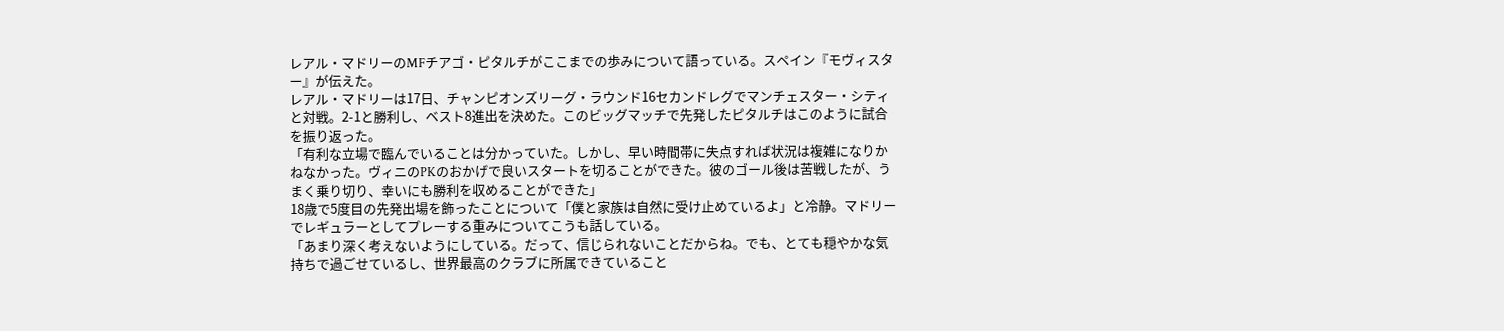レアル・マドリーのMFチアゴ・ピタルチがここまでの歩みについて語っている。スペイン『モヴィスター』が伝えた。
レアル・マドリーは17日、チャンピオンズリーグ・ラウンド16セカンドレグでマンチェスター・シティと対戦。2-1と勝利し、ベスト8進出を決めた。このビッグマッチで先発したピタルチはこのように試合を振り返った。
「有利な立場で臨んでいることは分かっていた。しかし、早い時間帯に失点すれば状況は複雑になりかねなかった。ヴィニのPKのおかげで良いスタートを切ることができた。彼のゴール後は苦戦したが、うまく乗り切り、幸いにも勝利を収めることができた」
18歳で5度目の先発出場を飾ったことについて「僕と家族は自然に受け止めているよ」と冷静。マドリーでレギュラーとしてプレーする重みについてこうも話している。
「あまり深く考えないようにしている。だって、信じられないことだからね。でも、とても穏やかな気持ちで過ごせているし、世界最高のクラブに所属できていること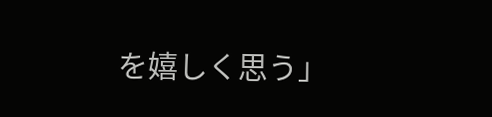を嬉しく思う」